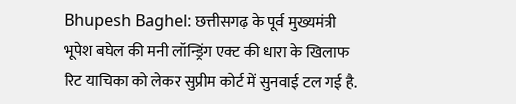Bhupesh Baghel: छत्तीसगढ़ के पूर्व मुख्यमंत्री भूपेश बघेल की मनी लॉन्ड्रिंग एक्ट की धारा के खिलाफ रिट याचिका को लेकर सुप्रीम कोर्ट में सुनवाई टल गई है.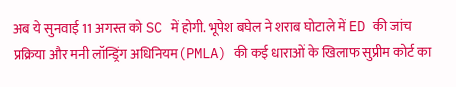अब ये सुनवाई 11 अगस्त को SC में होगी. भूपेश बघेल ने शराब घोटाले में ED की जांच प्रक्रिया और मनी लॉन्ड्रिंग अधिनियम(PMLA) की कई धाराओं के खिलाफ सुप्रीम कोर्ट का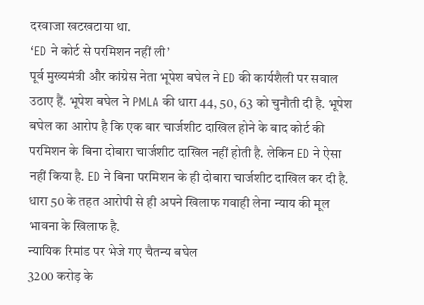दरवाजा खटखटाया था.
‘ED ने कोर्ट से परमिशन नहीं ली’
पूर्व मुख्यमंत्री और कांग्रेस नेता भूपेश बघेल ने ED की कार्यशैली पर सवाल उठाए हैं. भूपेश बघेल ने PMLA की धारा 44, 50, 63 को चुनौती दी है. भूपेश बघेल का आरोप है कि एक बार चार्जशीट दाखिल होने के बाद कोर्ट की परमिशन के बिना दोबारा चार्जशीट दाखिल नहीं होती है. लेकिन ED ने ऐसा नहीं किया है. ED ने बिना परमिशन के ही दोबारा चार्जशीट दाखिल कर दी है. धारा 50 के तहत आरोपी से ही अपने खिलाफ गवाही लेना न्याय की मूल भावना के खिलाफ है.
न्यायिक रिमांड पर भेजे गए चैतन्य बघेल
3200 करोड़ के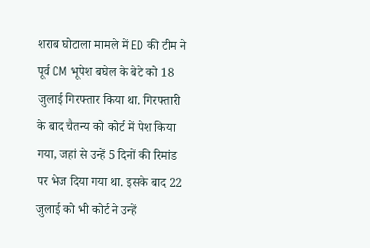शराब घोटाला मामले में ED की टीम ने पूर्व CM भूपेश बघेल के बेटे को 18 जुलाई गिरफ्तार किया था. गिरफ्तारी के बाद चैतन्य को कोर्ट में पेश किया गया, जहां से उन्हें 5 दिनों की रिमांड पर भेज दिया गया था. इसके बाद 22 जुलाई को भी कोर्ट ने उन्हें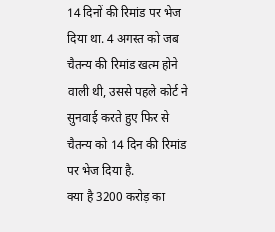14 दिनों की रिमांड पर भेज दिया था. 4 अगस्त को जब चैतन्य की रिमांड खत्म होने वाली थी, उससे पहले कोर्ट ने सुनवाई करते हुए फिर से चैतन्य को 14 दिन की रिमांड पर भेज दिया है.
क्या है 3200 करोड़ का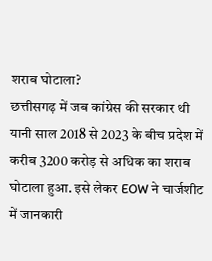शराब घोटाला?
छत्तीसगढ़ में जब कांग्रेस की सरकार थी यानी साल 2018 से 2023 के बीच प्रदेश में करीब 3200 करोड़ से अधिक का शराब घोटाला हुआ. इसे लेकर EOW ने चार्जशीट में जानकारी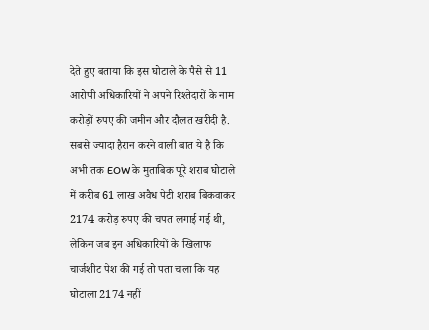देते हुए बताया कि इस घोटाले के पैसे से 11 आरोपी अधिकारियों ने अपने रिश्तेदारों के नाम करोड़ों रुपए की जमीन और दौलत खरीदी है. सबसे ज्यादा हैरान करने वाली बात ये है कि अभी तक EOW के मुताबिक पूरे शराब घोटाले में करीब 61 लाख अवैध पेटी शराब बिकवाकर 2174 करोड़ रुपए की चपत लगाई गई थी, लेकिन जब इन अधिकारियों के खिलाफ चार्जशीट पेश की गई तो पता चला कि यह घोटाला 2174 नहीं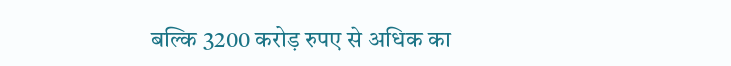बल्कि 3200 करोड़ रुपए से अधिक का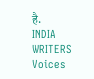है.
INDIA WRITERS Voices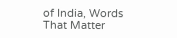of India, Words That Matter